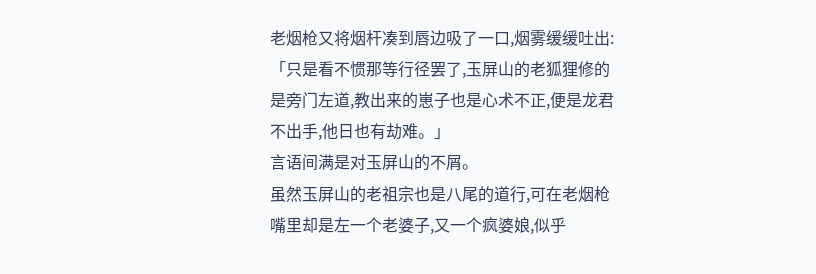老烟枪又将烟杆凑到唇边吸了一口,烟雾缓缓吐出:「只是看不惯那等行径罢了,玉屏山的老狐狸修的是旁门左道,教出来的崽子也是心术不正,便是龙君不出手,他日也有劫难。」
言语间满是对玉屏山的不屑。
虽然玉屏山的老祖宗也是八尾的道行,可在老烟枪嘴里却是左一个老婆子,又一个疯婆娘,似乎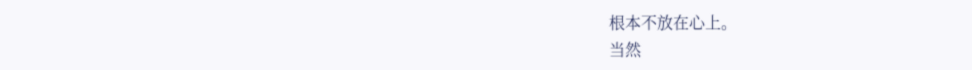根本不放在心上。
当然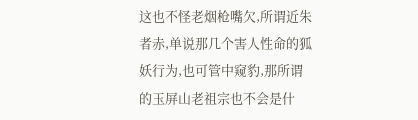这也不怪老烟枪嘴欠,所谓近朱者赤,单说那几个害人性命的狐妖行为,也可管中窥豹,那所谓的玉屏山老祖宗也不会是什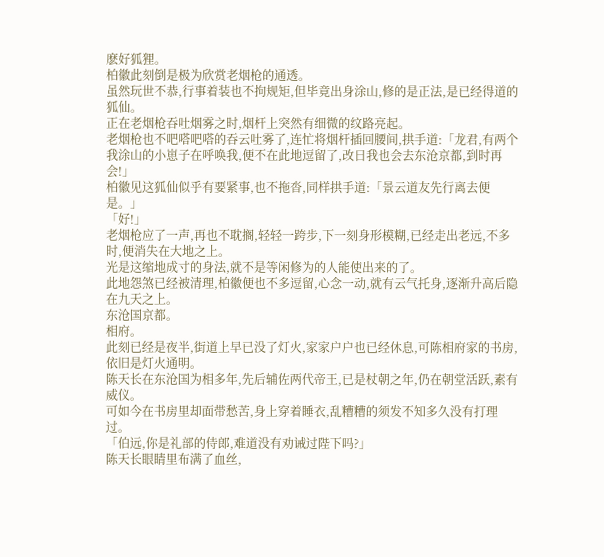麽好狐狸。
柏徽此刻倒是极为欣赏老烟枪的通透。
虽然玩世不恭,行事着装也不拘规矩,但毕竟出身涂山,修的是正法,是已经得道的狐仙。
正在老烟枪吞吐烟雾之时,烟杆上突然有细微的纹路亮起。
老烟枪也不吧嗒吧嗒的吞云吐雾了,连忙将烟杆插回腰间,拱手道:「龙君,有两个我涂山的小崽子在呼唤我,便不在此地逗留了,改日我也会去东沧京都,到时再会!」
柏徽见这狐仙似乎有要紧事,也不拖沓,同样拱手道:「景云道友先行离去便是。」
「好!」
老烟枪应了一声,再也不耽搁,轻轻一跨步,下一刻身形模糊,已经走出老远,不多时,便消失在大地之上。
光是这缩地成寸的身法,就不是等闲修为的人能使出来的了。
此地怨煞已经被清理,柏徽便也不多逗留,心念一动,就有云气托身,逐渐升高后隐在九天之上。
东沧国京都。
相府。
此刻已经是夜半,街道上早已没了灯火,家家户户也已经休息,可陈相府家的书房,依旧是灯火通明。
陈天长在东沧国为相多年,先后辅佐两代帝王,已是杖朝之年,仍在朝堂活跃,素有威仪。
可如今在书房里却面带愁苦,身上穿着睡衣,乱糟糟的须发不知多久没有打理过。
「伯远,你是礼部的侍郎,难道没有劝诫过陛下吗?」
陈天长眼睛里布满了血丝,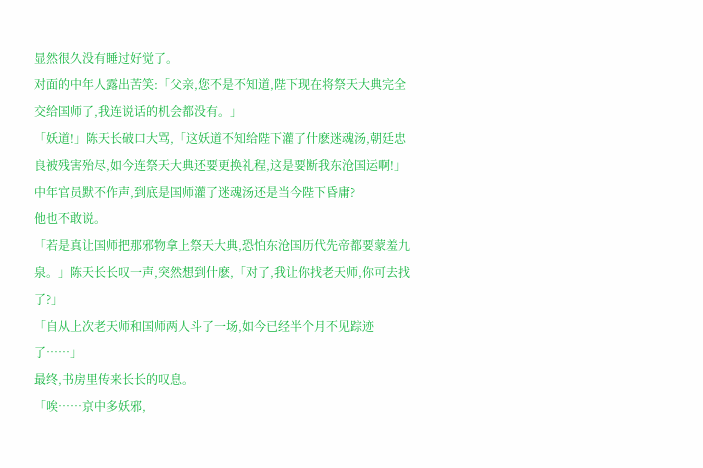显然很久没有睡过好觉了。
对面的中年人露出苦笑:「父亲,您不是不知道,陛下现在将祭天大典完全交给国师了,我连说话的机会都没有。」
「妖道!」陈天长破口大骂,「这妖道不知给陛下灌了什麽迷魂汤,朝廷忠良被残害殆尽,如今连祭天大典还要更换礼程,这是要断我东沧国运啊!」
中年官员默不作声,到底是国师灌了迷魂汤还是当今陛下昏庸?
他也不敢说。
「若是真让国师把那邪物拿上祭天大典,恐怕东沧国历代先帝都要蒙羞九泉。」陈天长长叹一声,突然想到什麽,「对了,我让你找老天师,你可去找了?」
「自从上次老天师和国师两人斗了一场,如今已经半个月不见踪迹了……」
最终,书房里传来长长的叹息。
「唉……京中多妖邪,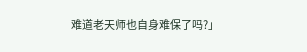难道老天师也自身难保了吗?」